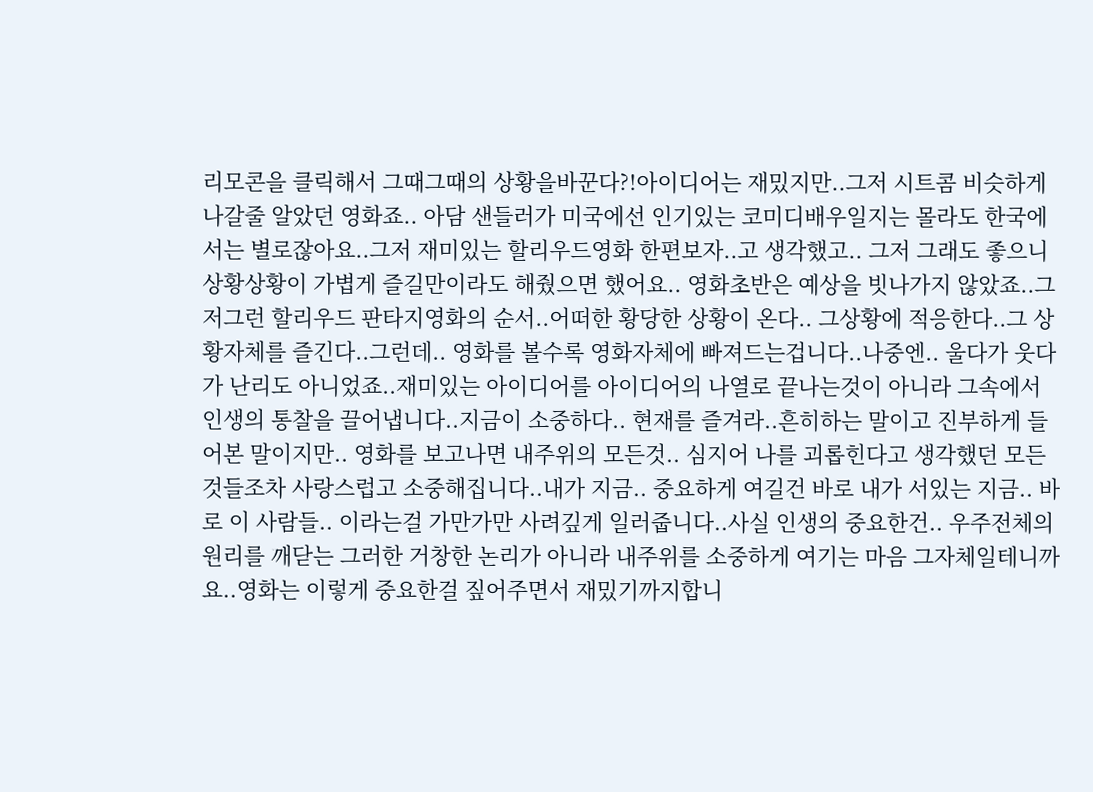리모콘을 클릭해서 그때그때의 상황을바꾼다?!아이디어는 재밌지만..그저 시트콤 비슷하게 나갈줄 알았던 영화죠.. 아담 샌들러가 미국에선 인기있는 코미디배우일지는 몰라도 한국에서는 별로잖아요..그저 재미있는 할리우드영화 한편보자..고 생각했고.. 그저 그래도 좋으니 상황상황이 가볍게 즐길만이라도 해줬으면 했어요.. 영화초반은 예상을 빗나가지 않았죠..그저그런 할리우드 판타지영화의 순서..어떠한 황당한 상황이 온다.. 그상황에 적응한다..그 상황자체를 즐긴다..그런데.. 영화를 볼수록 영화자체에 빠져드는겁니다..나중엔.. 울다가 웃다가 난리도 아니었죠..재미있는 아이디어를 아이디어의 나열로 끝나는것이 아니라 그속에서 인생의 통찰을 끌어냅니다..지금이 소중하다.. 현재를 즐겨라..흔히하는 말이고 진부하게 들어본 말이지만.. 영화를 보고나면 내주위의 모든것.. 심지어 나를 괴롭힌다고 생각했던 모든것들조차 사랑스럽고 소중해집니다..내가 지금.. 중요하게 여길건 바로 내가 서있는 지금.. 바로 이 사람들.. 이라는걸 가만가만 사려깊게 일러줍니다..사실 인생의 중요한건.. 우주전체의 원리를 깨닫는 그러한 거창한 논리가 아니라 내주위를 소중하게 여기는 마음 그자체일테니까요..영화는 이렇게 중요한걸 짚어주면서 재밌기까지합니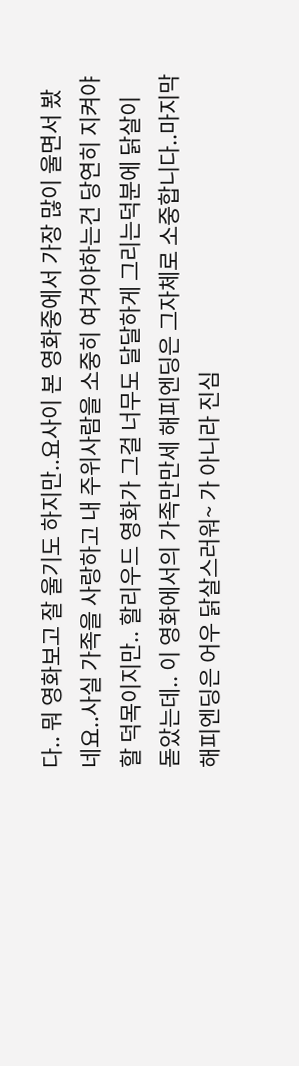다.. 뭐 영화보고 잘 울기도 하지만..요사이 본 영화중에서 가장 많이 울면서 봤네요..사실 가족을 사랑하고 내 주위사람을 소중히 여겨야하는건 당연히 지켜야할 덕목이지만.. 할리우드 영화가 그걸 너무도 달달하게 그리는덕분에 닭살이 돋았는데.. 이 영화에서의 가족만만세 해피엔딩은 그자체로 소중합니다..마지막 해피엔딩은 어우 닭살스러워~ 가 아니라 진심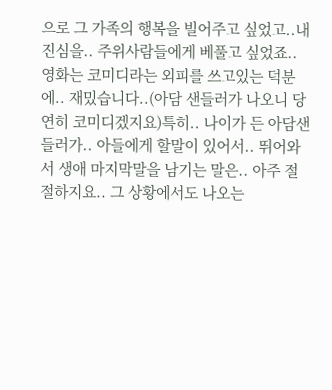으로 그 가족의 행복을 빌어주고 싶었고..내 진심을.. 주위사람들에게 베풀고 싶었죠.. 영화는 코미디라는 외피를 쓰고있는 덕분에.. 재밌습니다..(아담 샌들러가 나오니 당연히 코미디겠지요)특히.. 나이가 든 아담샌들러가.. 아들에게 할말이 있어서.. 뛰어와서 생애 마지막말을 남기는 말은.. 아주 절절하지요.. 그 상황에서도 나오는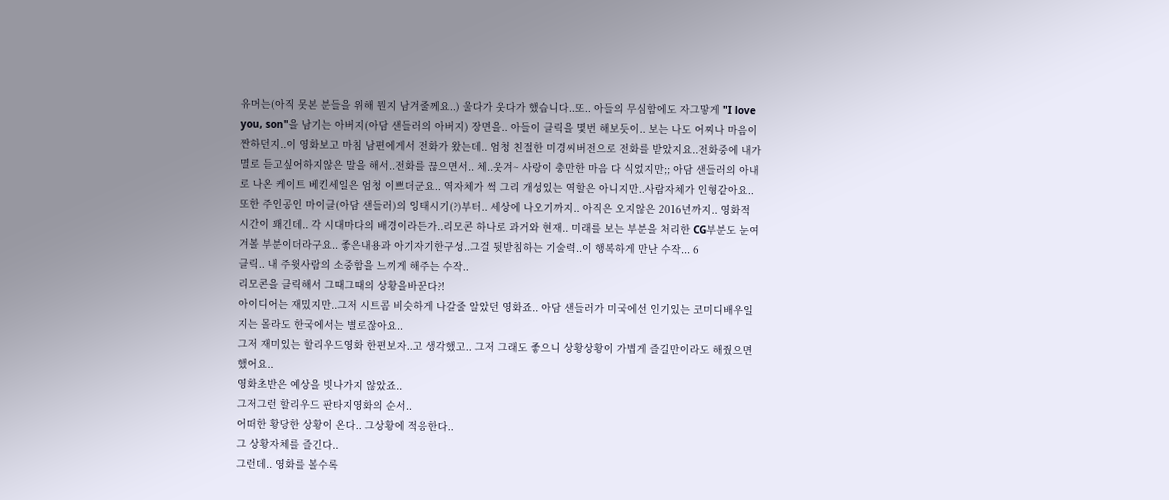유머는(아직 못본 분들을 위해 뭔지 남겨줄께요..) 울다가 웃다가 했습니다..또.. 아들의 무심함에도 자그맣게 "I love you, son"을 남기는 아버지(아담 샌들러의 아버지) 장면을.. 아들이 클릭을 몇번 해보듯이.. 보는 나도 어찌나 마음이 짠하던지..이 영화보고 마침 남편에게서 전화가 왔는데.. 엄청 친절한 미경씨버전으로 전화를 받았지요..전화중에 내가 멸로 듣고싶어하지않은 말을 해서..전화를 끊으면서.. 체..웃겨~ 사랑이 충만한 마음 다 식었지만;; 아담 샌들러의 아내로 나온 케이트 베킨세일은 엄청 이쁘더군요.. 역자체가 썩 그리 개성있는 역할은 아니지만..사람자체가 인형같아요..또한 주인공인 마이클(아담 샌들러)의 잉태시기(?)부터.. 세상에 나오기까지.. 아직은 오지않은 2016년까지.. 영화적 시간이 꽤긴데.. 각 시대마다의 배경이라든가..리모콘 하나로 과거와 현재.. 미래를 보는 부분을 처리한 CG부분도 눈여겨볼 부분이더라구요.. 좋은내용과 아기자기한구성..그걸 뒷받침하는 기술력..이 행복하게 만난 수작... 6
클릭.. 내 주윗사람의 소중함을 느끼게 해주는 수작..
리모콘을 클릭해서 그때그때의 상황을바꾼다?!
아이디어는 재밌지만..그저 시트콤 비슷하게 나갈줄 알았던 영화죠.. 아담 샌들러가 미국에선 인기있는 코미디배우일지는 몰라도 한국에서는 별로잖아요..
그저 재미있는 할리우드영화 한편보자..고 생각했고.. 그저 그래도 좋으니 상황상황이 가볍게 즐길만이라도 해줬으면 했어요..
영화초반은 예상을 빗나가지 않았죠..
그저그런 할리우드 판타지영화의 순서..
어떠한 황당한 상황이 온다.. 그상황에 적응한다..
그 상황자체를 즐긴다..
그런데.. 영화를 볼수록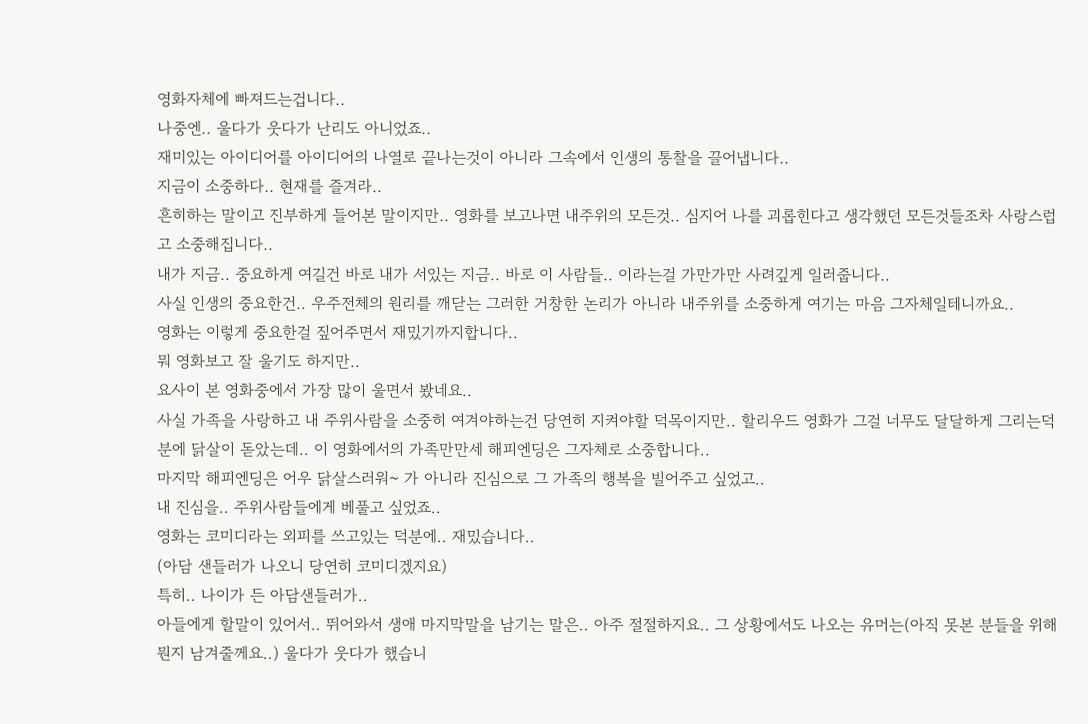영화자체에 빠져드는겁니다..
나중엔.. 울다가 웃다가 난리도 아니었죠..
재미있는 아이디어를 아이디어의 나열로 끝나는것이 아니라 그속에서 인생의 통찰을 끌어냅니다..
지금이 소중하다.. 현재를 즐겨라..
흔히하는 말이고 진부하게 들어본 말이지만.. 영화를 보고나면 내주위의 모든것.. 심지어 나를 괴롭힌다고 생각했던 모든것들조차 사랑스럽고 소중해집니다..
내가 지금.. 중요하게 여길건 바로 내가 서있는 지금.. 바로 이 사람들.. 이라는걸 가만가만 사려깊게 일러줍니다..
사실 인생의 중요한건.. 우주전체의 원리를 깨닫는 그러한 거창한 논리가 아니라 내주위를 소중하게 여기는 마음 그자체일테니까요..
영화는 이렇게 중요한걸 짚어주면서 재밌기까지합니다..
뭐 영화보고 잘 울기도 하지만..
요사이 본 영화중에서 가장 많이 울면서 봤네요..
사실 가족을 사랑하고 내 주위사람을 소중히 여겨야하는건 당연히 지켜야할 덕목이지만.. 할리우드 영화가 그걸 너무도 달달하게 그리는덕분에 닭살이 돋았는데.. 이 영화에서의 가족만만세 해피엔딩은 그자체로 소중합니다..
마지막 해피엔딩은 어우 닭살스러워~ 가 아니라 진심으로 그 가족의 행복을 빌어주고 싶었고..
내 진심을.. 주위사람들에게 베풀고 싶었죠..
영화는 코미디라는 외피를 쓰고있는 덕분에.. 재밌습니다..
(아담 샌들러가 나오니 당연히 코미디겠지요)
특히.. 나이가 든 아담샌들러가..
아들에게 할말이 있어서.. 뛰어와서 생애 마지막말을 남기는 말은.. 아주 절절하지요.. 그 상황에서도 나오는 유머는(아직 못본 분들을 위해 뭔지 남겨줄께요..) 울다가 웃다가 했습니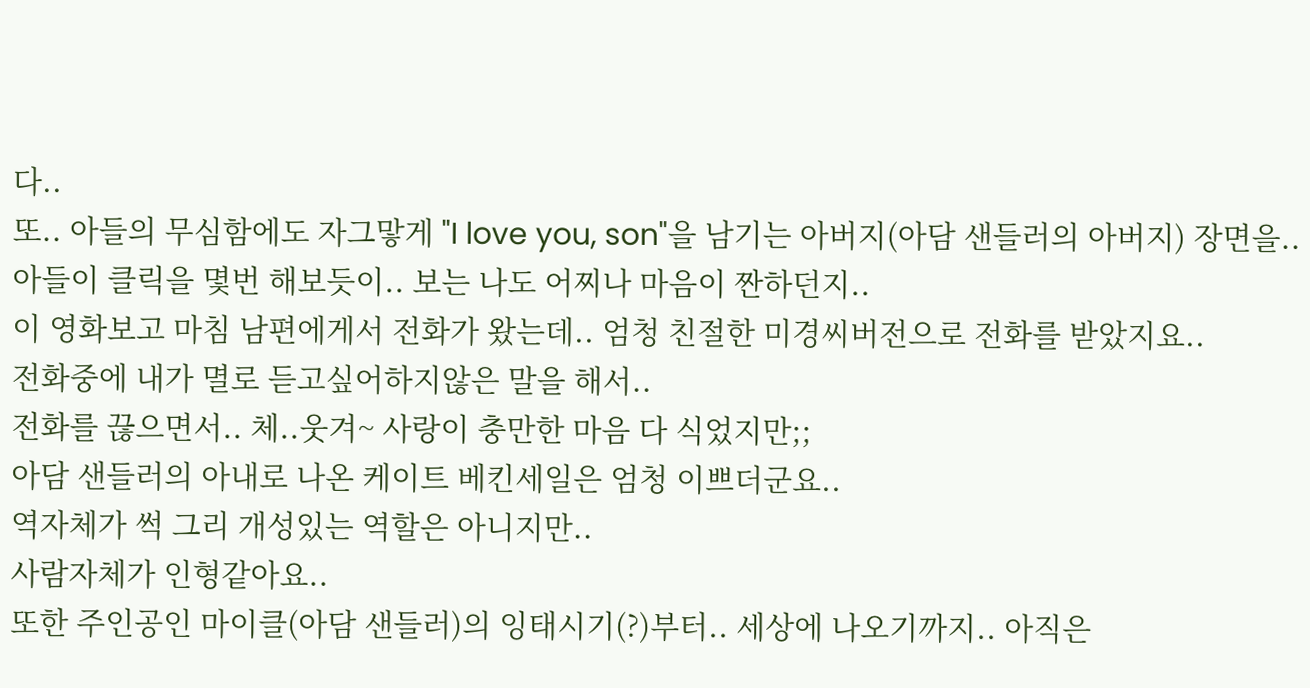다..
또.. 아들의 무심함에도 자그맣게 "I love you, son"을 남기는 아버지(아담 샌들러의 아버지) 장면을..
아들이 클릭을 몇번 해보듯이.. 보는 나도 어찌나 마음이 짠하던지..
이 영화보고 마침 남편에게서 전화가 왔는데.. 엄청 친절한 미경씨버전으로 전화를 받았지요..
전화중에 내가 멸로 듣고싶어하지않은 말을 해서..
전화를 끊으면서.. 체..웃겨~ 사랑이 충만한 마음 다 식었지만;;
아담 샌들러의 아내로 나온 케이트 베킨세일은 엄청 이쁘더군요..
역자체가 썩 그리 개성있는 역할은 아니지만..
사람자체가 인형같아요..
또한 주인공인 마이클(아담 샌들러)의 잉태시기(?)부터.. 세상에 나오기까지.. 아직은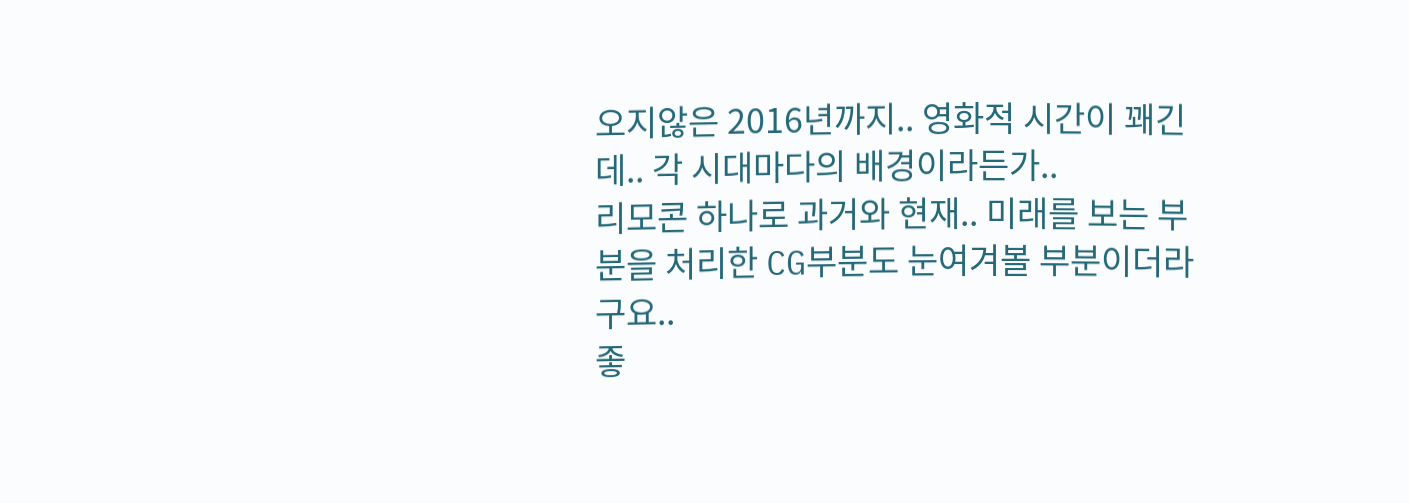오지않은 2016년까지.. 영화적 시간이 꽤긴데.. 각 시대마다의 배경이라든가..
리모콘 하나로 과거와 현재.. 미래를 보는 부분을 처리한 CG부분도 눈여겨볼 부분이더라구요..
좋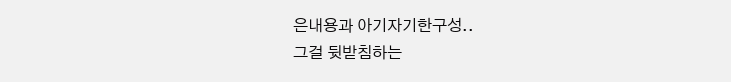은내용과 아기자기한구성..
그걸 뒷받침하는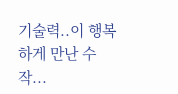기술력..이 행복하게 만난 수작...